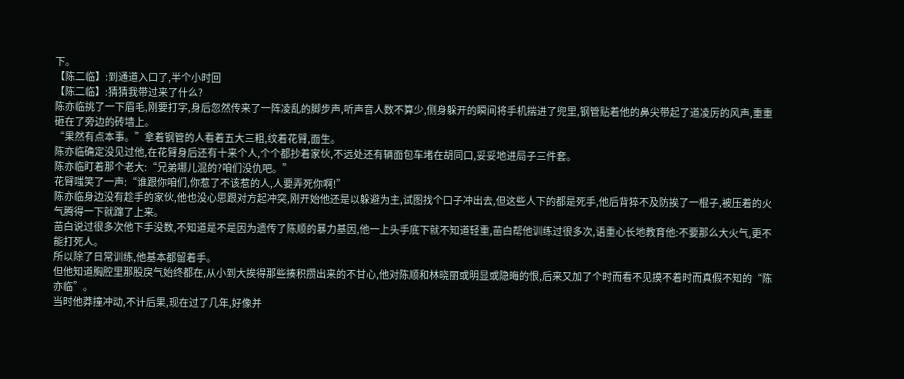下。
【陈二临】:到通道入口了,半个小时回
【陈二临】:猜猜我带过来了什么?
陈亦临挑了一下眉毛,刚要打字,身后忽然传来了一阵凌乱的脚步声,听声音人数不算少,侧身躲开的瞬间将手机揣进了兜里,钢管贴着他的鼻尖带起了道凌厉的风声,重重砸在了旁边的砖墙上。
“果然有点本事。”拿着钢管的人看着五大三粗,纹着花臂,面生。
陈亦临确定没见过他,在花臂身后还有十来个人,个个都抄着家伙,不远处还有辆面包车堵在胡同口,妥妥地进局子三件套。
陈亦临盯着那个老大:“兄弟哪儿混的?咱们没仇吧。”
花臂嗤笑了一声:“谁跟你咱们,你惹了不该惹的人,人要弄死你啊!”
陈亦临身边没有趁手的家伙,他也没心思跟对方起冲突,刚开始他还是以躲避为主,试图找个口子冲出去,但这些人下的都是死手,他后背猝不及防挨了一棍子,被压着的火气腾得一下就蹿了上来。
苗白说过很多次他下手没数,不知道是不是因为遗传了陈顺的暴力基因,他一上头手底下就不知道轻重,苗白帮他训练过很多次,语重心长地教育他:不要那么大火气,更不能打死人。
所以除了日常训练,他基本都留着手。
但他知道胸腔里那股戾气始终都在,从小到大挨得那些揍积攒出来的不甘心,他对陈顺和林晓丽或明显或隐晦的恨,后来又加了个时而看不见摸不着时而真假不知的“陈亦临”。
当时他莽撞冲动,不计后果,现在过了几年,好像并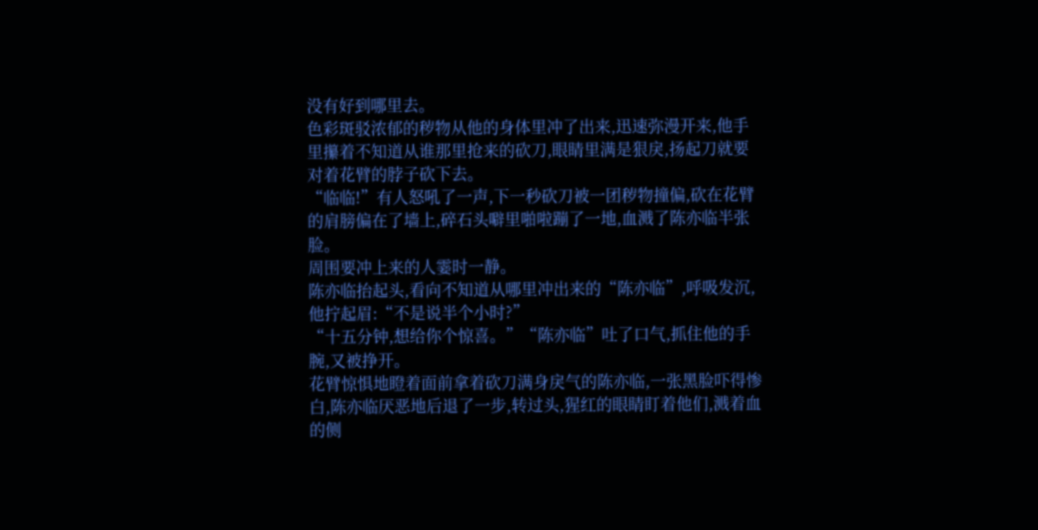没有好到哪里去。
色彩斑驳浓郁的秽物从他的身体里冲了出来,迅速弥漫开来,他手里攥着不知道从谁那里抢来的砍刀,眼睛里满是狠戾,扬起刀就要对着花臂的脖子砍下去。
“临临!”有人怒吼了一声,下一秒砍刀被一团秽物撞偏,砍在花臂的肩膀偏在了墙上,碎石头噼里啪啦蹦了一地,血溅了陈亦临半张脸。
周围要冲上来的人霎时一静。
陈亦临抬起头,看向不知道从哪里冲出来的“陈亦临”,呼吸发沉,他拧起眉:“不是说半个小时?”
“十五分钟,想给你个惊喜。”“陈亦临”吐了口气,抓住他的手腕,又被挣开。
花臂惊惧地瞪着面前拿着砍刀满身戾气的陈亦临,一张黑脸吓得惨白,陈亦临厌恶地后退了一步,转过头,猩红的眼睛盯着他们,溅着血的侧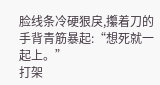脸线条冷硬狠戾,攥着刀的手背青筋暴起:“想死就一起上。”
打架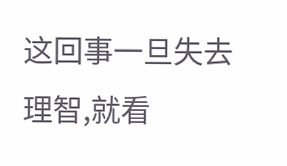这回事一旦失去理智,就看